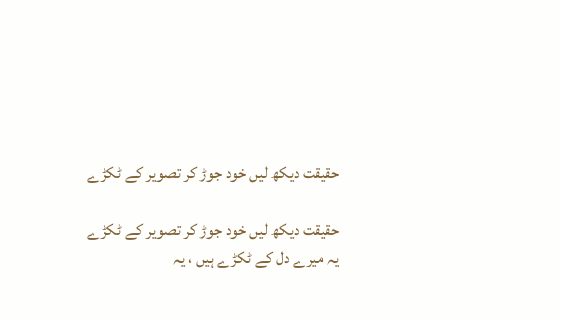حقیقت دیکھ لیں خود جوڑ کر تصویر کے ٹکڑے

حقیقت دیکھ لیں خود جوڑ کر تصویر کے ٹکڑے
یہ میرے دل کے ٹکڑے ہیں ، یہ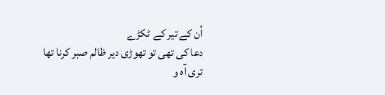اُن کے تیر کے ٹکڑے
دعا کی تھی تو تھوڑی دیر ظالم صبر کرنا تھا
تری آہ و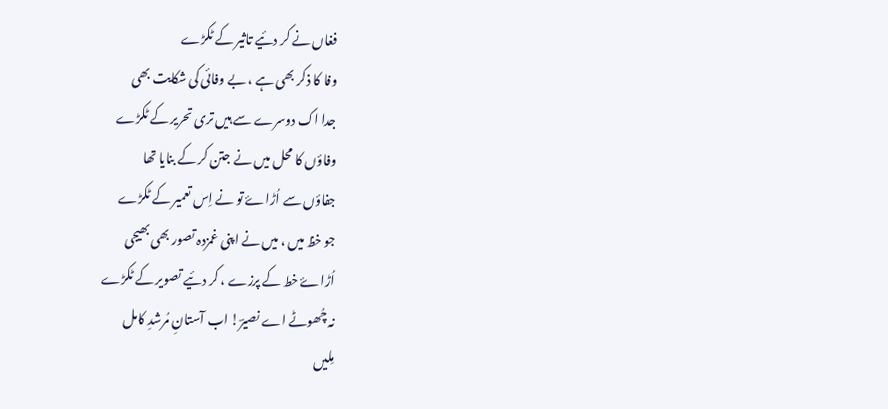فغاں نے کر دئیے تاثیر کے ٹکڑے
وفا کا ذکر بھی ہے ، بے وفائی کی شکایت بھی
جدا اک دوسرے سے ہیں تری تحریر کے ٹکڑے
وفاؤں کا محل میں نے جتن کر کے بنایا تھا
جفاؤں سے اُڑاۓ تو نے اِس تعمیر کے ٹکڑے
جو خظ میں ، میں نے اپنی غمزدہ تصور بھی بھیجی
اُڑاۓ خط کے پرزے ، کر دئیے تصویر کے ٹکڑے
نہ چُھوٹے اے نصیرؔ! اب آستانِ مُرشدِ کامل
مِلیں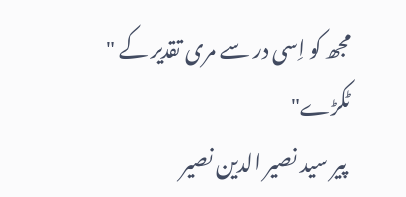مجھ کو اِسی در سے مری تقدیر کے " ٹکڑے"
 پیر سید نصیر الدین نصیر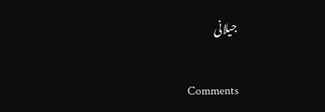جیلانی

Comments